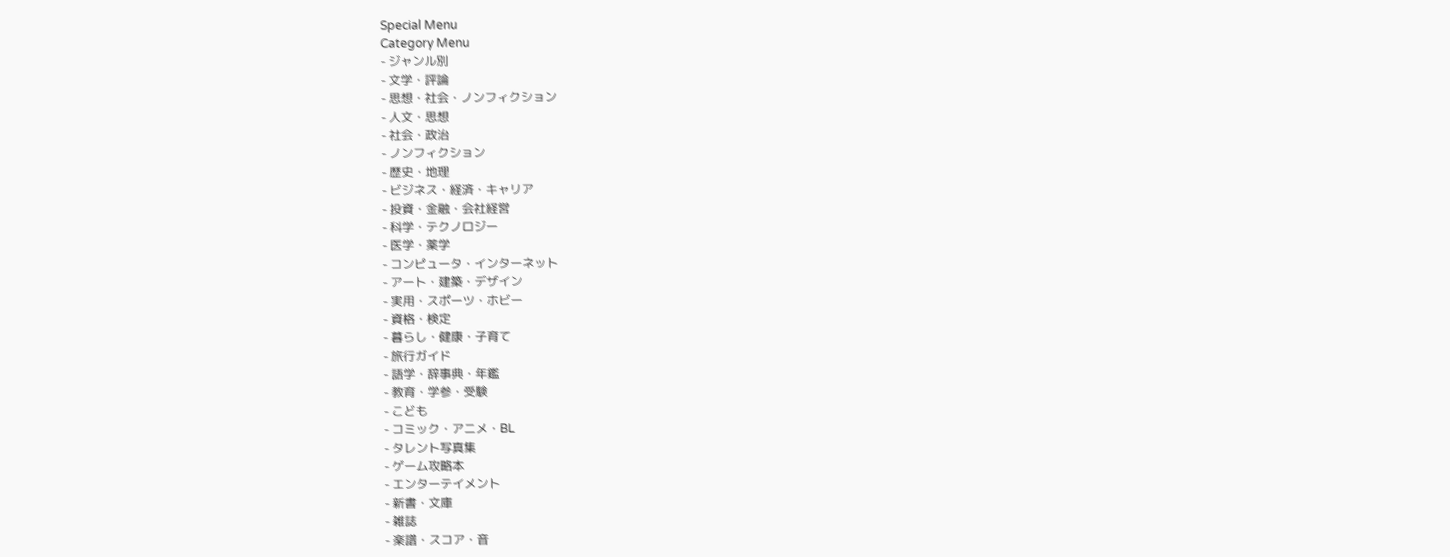Special Menu
Category Menu
- ジャンル別
- 文学・評論
- 思想・社会・ノンフィクション
- 人文・思想
- 社会・政治
- ノンフィクション
- 歴史・地理
- ビジネス・経済・キャリア
- 投資・金融・会社経営
- 科学・テクノロジー
- 医学・薬学
- コンピュータ・インターネット
- アート・建築・デザイン
- 実用・スポーツ・ホビー
- 資格・検定
- 暮らし・健康・子育て
- 旅行ガイド
- 語学・辞事典・年鑑
- 教育・学参・受験
- こども
- コミック・アニメ・BL
- タレント写真集
- ゲーム攻略本
- エンターテイメント
- 新書・文庫
- 雑誌
- 楽譜・スコア・音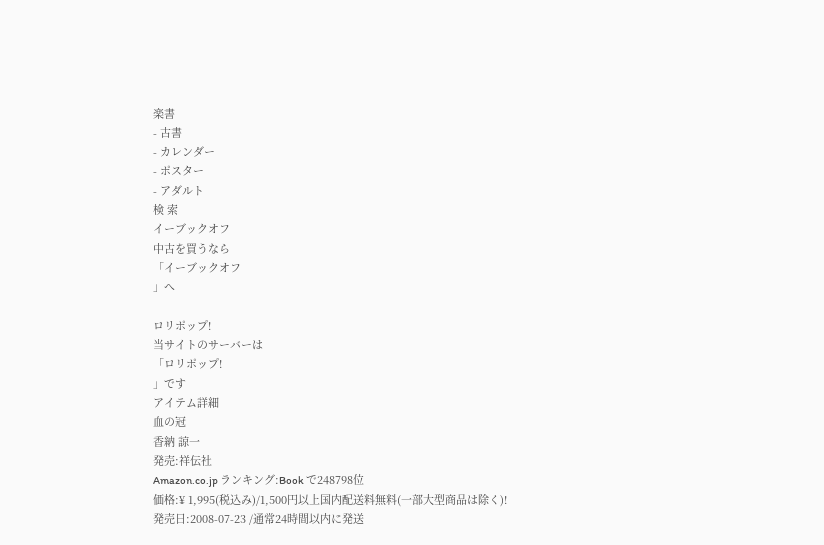楽書
- 古書
- カレンダー
- ポスター
- アダルト
検 索
イーブックオフ
中古を買うなら
「イーブックオフ
」へ

ロリポップ!
当サイトのサーバーは
「ロリポップ!
」です
アイテム詳細
血の冠
香納 諒一
発売:祥伝社
Amazon.co.jp ランキング:Book で248798位
価格:¥ 1,995(税込み)/1,500円以上国内配送料無料(一部大型商品は除く)!
発売日:2008-07-23 /通常24時間以内に発送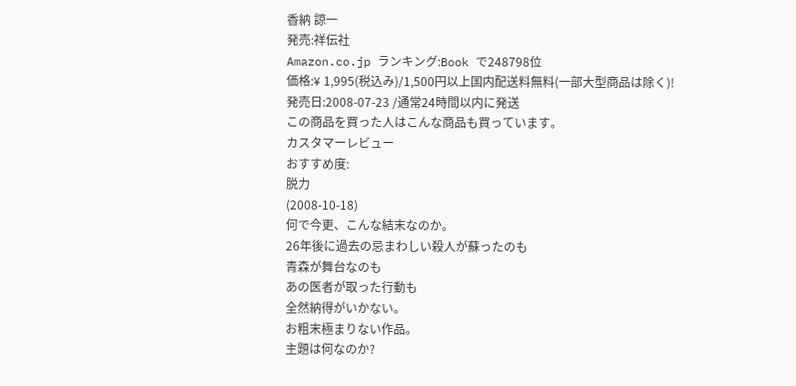香納 諒一
発売:祥伝社
Amazon.co.jp ランキング:Book で248798位
価格:¥ 1,995(税込み)/1,500円以上国内配送料無料(一部大型商品は除く)!
発売日:2008-07-23 /通常24時間以内に発送
この商品を買った人はこんな商品も買っています。
カスタマーレビュー
おすすめ度:
脱力
(2008-10-18)
何で今更、こんな結末なのか。
26年後に過去の忌まわしい殺人が蘇ったのも
青森が舞台なのも
あの医者が取った行動も
全然納得がいかない。
お粗末極まりない作品。
主題は何なのか?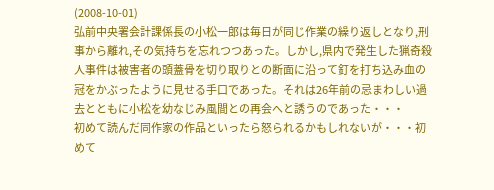(2008-10-01)
弘前中央署会計課係長の小松一郎は毎日が同じ作業の繰り返しとなり,刑事から離れ,その気持ちを忘れつつあった。しかし,県内で発生した猟奇殺人事件は被害者の頭蓋骨を切り取りとの断面に沿って釘を打ち込み血の冠をかぶったように見せる手口であった。それは26年前の忌まわしい過去とともに小松を幼なじみ風間との再会へと誘うのであった・・・
初めて読んだ同作家の作品といったら怒られるかもしれないが・・・初めて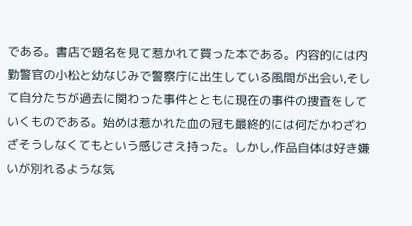である。書店で題名を見て惹かれて買った本である。内容的には内勤警官の小松と幼なじみで警察庁に出生している風間が出会い,そして自分たちが過去に関わった事件とともに現在の事件の捜査をしていくものである。始めは惹かれた血の冠も最終的には何だかわざわざそうしなくてもという感じさえ持った。しかし,作品自体は好き嫌いが別れるような気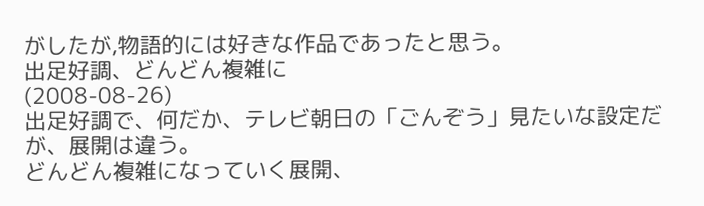がしたが,物語的には好きな作品であったと思う。
出足好調、どんどん複雑に
(2008-08-26)
出足好調で、何だか、テレビ朝日の「ごんぞう」見たいな設定だが、展開は違う。
どんどん複雑になっていく展開、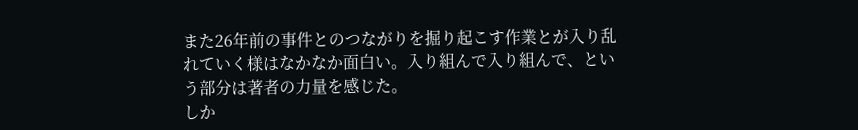また26年前の事件とのつながりを掘り起こす作業とが入り乱れていく様はなかなか面白い。入り組んで入り組んで、という部分は著者の力量を感じた。
しか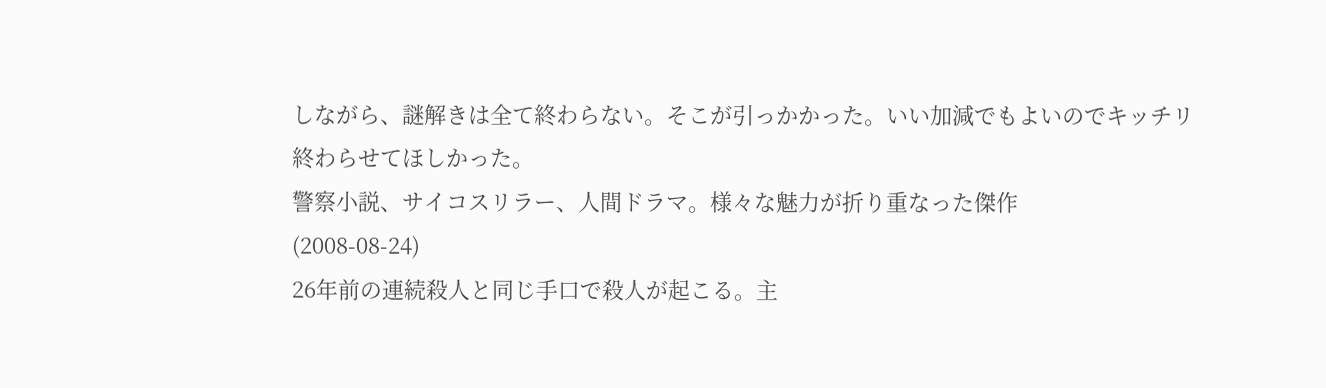しながら、謎解きは全て終わらない。そこが引っかかった。いい加減でもよいのでキッチリ終わらせてほしかった。
警察小説、サイコスリラー、人間ドラマ。様々な魅力が折り重なった傑作
(2008-08-24)
26年前の連続殺人と同じ手口で殺人が起こる。主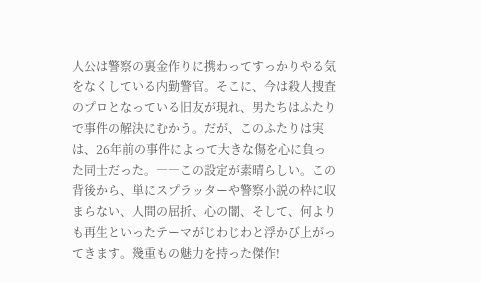人公は警察の裏金作りに携わってすっかりやる気をなくしている内勤警官。そこに、今は殺人捜査のプロとなっている旧友が現れ、男たちはふたりで事件の解決にむかう。だが、このふたりは実は、26年前の事件によって大きな傷を心に負った同士だった。――この設定が素晴らしい。この背後から、単にスプラッターや警察小説の枠に収まらない、人間の屈折、心の闇、そして、何よりも再生といったテーマがじわじわと浮かび上がってきます。幾重もの魅力を持った傑作!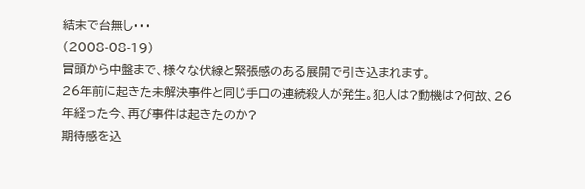結末で台無し・・・
(2008-08-19)
冒頭から中盤まで、様々な伏線と緊張感のある展開で引き込まれます。
26年前に起きた未解決事件と同じ手口の連続殺人が発生。犯人は?動機は?何故、26年経った今、再び事件は起きたのか?
期待感を込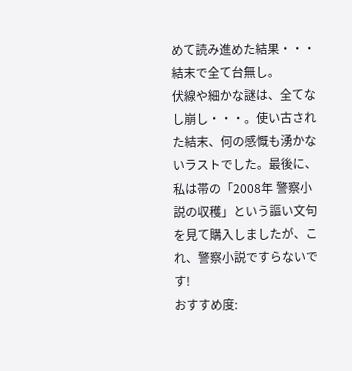めて読み進めた結果・・・結末で全て台無し。
伏線や細かな謎は、全てなし崩し・・・。使い古された結末、何の感慨も湧かないラストでした。最後に、私は帯の「2008年 警察小説の収穫」という謳い文句を見て購入しましたが、これ、警察小説ですらないです!
おすすめ度: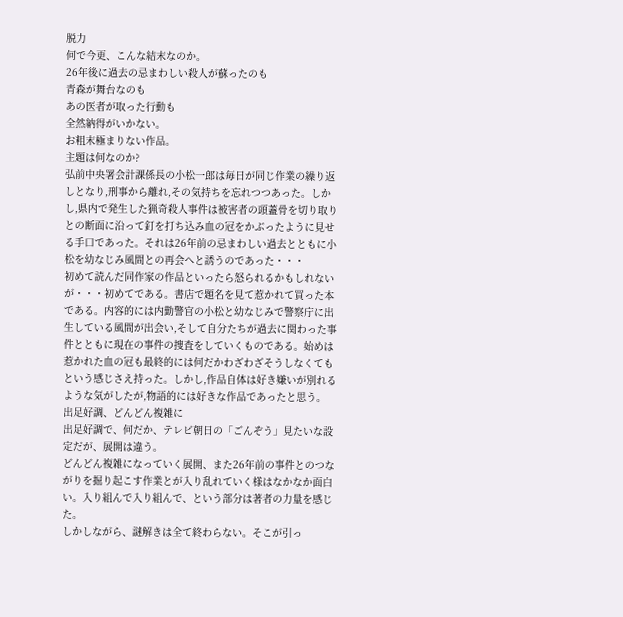脱力
何で今更、こんな結末なのか。
26年後に過去の忌まわしい殺人が蘇ったのも
青森が舞台なのも
あの医者が取った行動も
全然納得がいかない。
お粗末極まりない作品。
主題は何なのか?
弘前中央署会計課係長の小松一郎は毎日が同じ作業の繰り返しとなり,刑事から離れ,その気持ちを忘れつつあった。しかし,県内で発生した猟奇殺人事件は被害者の頭蓋骨を切り取りとの断面に沿って釘を打ち込み血の冠をかぶったように見せる手口であった。それは26年前の忌まわしい過去とともに小松を幼なじみ風間との再会へと誘うのであった・・・
初めて読んだ同作家の作品といったら怒られるかもしれないが・・・初めてである。書店で題名を見て惹かれて買った本である。内容的には内勤警官の小松と幼なじみで警察庁に出生している風間が出会い,そして自分たちが過去に関わった事件とともに現在の事件の捜査をしていくものである。始めは惹かれた血の冠も最終的には何だかわざわざそうしなくてもという感じさえ持った。しかし,作品自体は好き嫌いが別れるような気がしたが,物語的には好きな作品であったと思う。
出足好調、どんどん複雑に
出足好調で、何だか、テレビ朝日の「ごんぞう」見たいな設定だが、展開は違う。
どんどん複雑になっていく展開、また26年前の事件とのつながりを掘り起こす作業とが入り乱れていく様はなかなか面白い。入り組んで入り組んで、という部分は著者の力量を感じた。
しかしながら、謎解きは全て終わらない。そこが引っ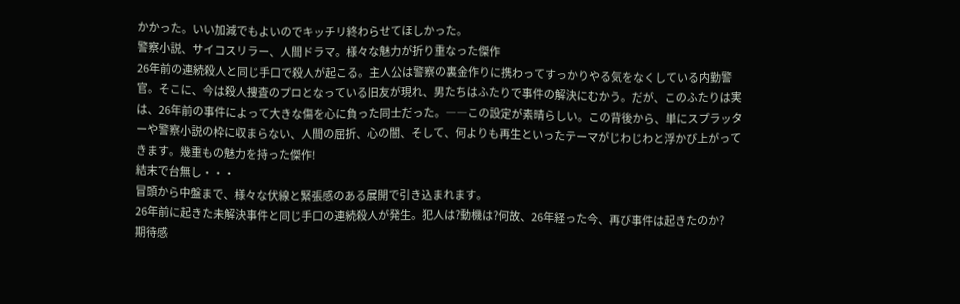かかった。いい加減でもよいのでキッチリ終わらせてほしかった。
警察小説、サイコスリラー、人間ドラマ。様々な魅力が折り重なった傑作
26年前の連続殺人と同じ手口で殺人が起こる。主人公は警察の裏金作りに携わってすっかりやる気をなくしている内勤警官。そこに、今は殺人捜査のプロとなっている旧友が現れ、男たちはふたりで事件の解決にむかう。だが、このふたりは実は、26年前の事件によって大きな傷を心に負った同士だった。――この設定が素晴らしい。この背後から、単にスプラッターや警察小説の枠に収まらない、人間の屈折、心の闇、そして、何よりも再生といったテーマがじわじわと浮かび上がってきます。幾重もの魅力を持った傑作!
結末で台無し・・・
冒頭から中盤まで、様々な伏線と緊張感のある展開で引き込まれます。
26年前に起きた未解決事件と同じ手口の連続殺人が発生。犯人は?動機は?何故、26年経った今、再び事件は起きたのか?
期待感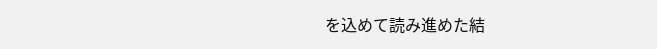を込めて読み進めた結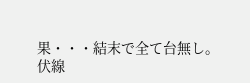果・・・結末で全て台無し。
伏線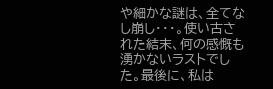や細かな謎は、全てなし崩し・・・。使い古された結末、何の感慨も湧かないラストでした。最後に、私は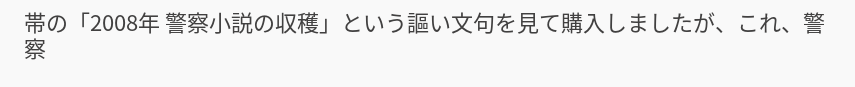帯の「2008年 警察小説の収穫」という謳い文句を見て購入しましたが、これ、警察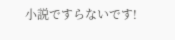小説ですらないです!